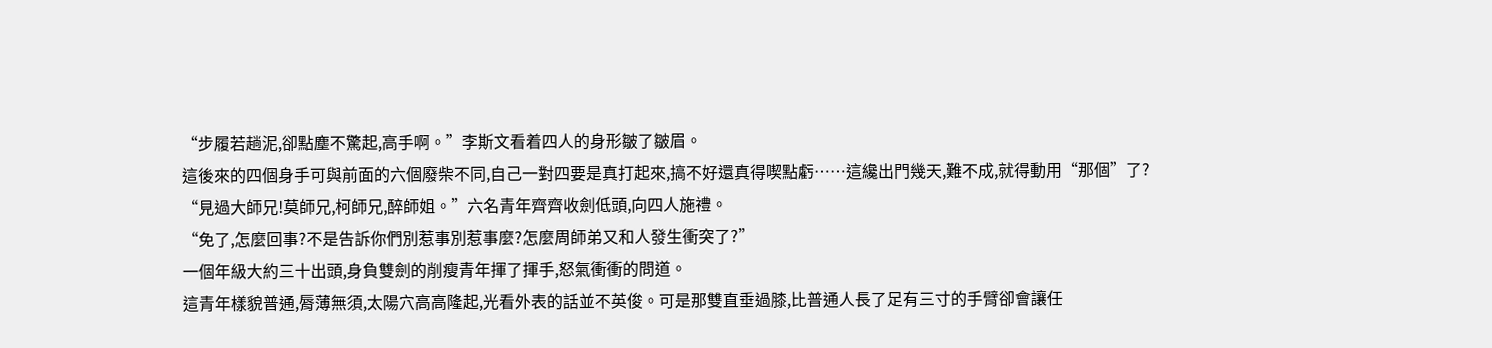“步履若趟泥,卻點塵不驚起,高手啊。”李斯文看着四人的身形皺了皺眉。
這後來的四個身手可與前面的六個廢柴不同,自己一對四要是真打起來,搞不好還真得喫點虧……這纔出門幾天,難不成,就得動用“那個”了?
“見過大師兄!莫師兄,柯師兄,醉師姐。”六名青年齊齊收劍低頭,向四人施禮。
“免了,怎麼回事?不是告訴你們別惹事別惹事麼?怎麼周師弟又和人發生衝突了?”
一個年級大約三十出頭,身負雙劍的削瘦青年揮了揮手,怒氣衝衝的問道。
這青年樣貌普通,脣薄無須,太陽穴高高隆起,光看外表的話並不英俊。可是那雙直垂過膝,比普通人長了足有三寸的手臂卻會讓任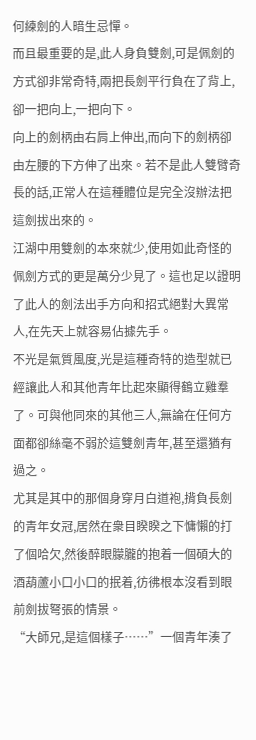何練劍的人暗生忌憚。
而且最重要的是,此人身負雙劍,可是佩劍的方式卻非常奇特,兩把長劍平行負在了背上,卻一把向上,一把向下。
向上的劍柄由右肩上伸出,而向下的劍柄卻由左腰的下方伸了出來。若不是此人雙臂奇長的話,正常人在這種體位是完全沒辦法把這劍拔出來的。
江湖中用雙劍的本來就少,使用如此奇怪的佩劍方式的更是萬分少見了。這也足以證明了此人的劍法出手方向和招式絕對大異常人,在先天上就容易佔據先手。
不光是氣質風度,光是這種奇特的造型就已經讓此人和其他青年比起來顯得鶴立雞羣了。可與他同來的其他三人,無論在任何方面都卻絲毫不弱於這雙劍青年,甚至還猶有過之。
尤其是其中的那個身穿月白道袍,揹負長劍的青年女冠,居然在衆目睽睽之下慵懶的打了個哈欠,然後醉眼朦朧的抱着一個碩大的酒葫蘆小口小口的抿着,彷彿根本沒看到眼前劍拔弩張的情景。
“大師兄,是這個樣子……”一個青年湊了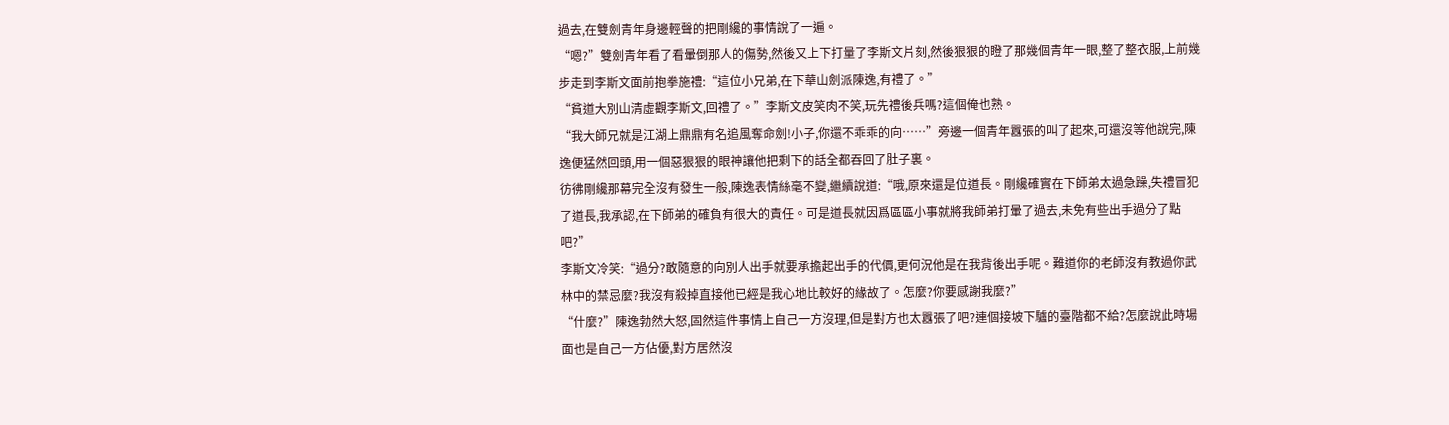過去,在雙劍青年身邊輕聲的把剛纔的事情說了一遍。
“嗯?”雙劍青年看了看暈倒那人的傷勢,然後又上下打量了李斯文片刻,然後狠狠的瞪了那幾個青年一眼,整了整衣服,上前幾步走到李斯文面前抱拳施禮:“這位小兄弟,在下華山劍派陳逸,有禮了。”
“貧道大別山清虛觀李斯文,回禮了。”李斯文皮笑肉不笑,玩先禮後兵嗎?這個俺也熟。
“我大師兄就是江湖上鼎鼎有名追風奪命劍!小子,你還不乖乖的向……”旁邊一個青年囂張的叫了起來,可還沒等他說完,陳逸便猛然回頭,用一個惡狠狠的眼神讓他把剩下的話全都吞回了肚子裏。
彷彿剛纔那幕完全沒有發生一般,陳逸表情絲毫不變,繼續說道:“哦,原來還是位道長。剛纔確實在下師弟太過急躁,失禮冒犯了道長,我承認,在下師弟的確負有很大的責任。可是道長就因爲區區小事就將我師弟打暈了過去,未免有些出手過分了點吧?”
李斯文冷笑:“過分?敢隨意的向別人出手就要承擔起出手的代價,更何況他是在我背後出手呢。難道你的老師沒有教過你武林中的禁忌麼?我沒有殺掉直接他已經是我心地比較好的緣故了。怎麼?你要感謝我麼?”
“什麼?”陳逸勃然大怒,固然這件事情上自己一方沒理,但是對方也太囂張了吧?連個接坡下驢的臺階都不給?怎麼說此時場面也是自己一方佔優,對方居然沒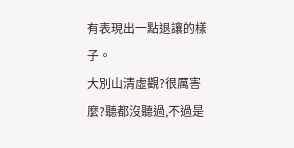有表現出一點退讓的樣子。
大別山清虛觀?很厲害麼?聽都沒聽過,不過是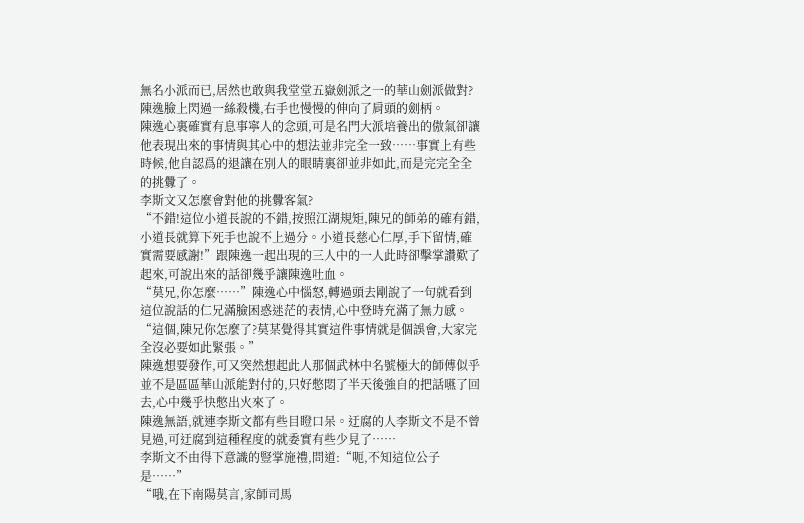無名小派而已,居然也敢與我堂堂五嶽劍派之一的華山劍派做對?
陳逸臉上閃過一絲殺機,右手也慢慢的伸向了肩頭的劍柄。
陳逸心裏確實有息事寧人的念頭,可是名門大派培養出的傲氣卻讓他表現出來的事情與其心中的想法並非完全一致……事實上有些時候,他自認爲的退讓在別人的眼睛裏卻並非如此,而是完完全全的挑釁了。
李斯文又怎麼會對他的挑釁客氣?
“不錯!這位小道長說的不錯,按照江湖規矩,陳兄的師弟的確有錯,小道長就算下死手也說不上過分。小道長慈心仁厚,手下留情,確實需要感謝!”跟陳逸一起出現的三人中的一人此時卻擊掌讚歎了起來,可說出來的話卻幾乎讓陳逸吐血。
“莫兄,你怎麼……”陳逸心中惱怒,轉過頭去剛說了一句就看到這位說話的仁兄滿臉困惑迷茫的表情,心中登時充滿了無力感。
“這個,陳兄你怎麼了?莫某覺得其實這件事情就是個誤會,大家完全沒必要如此緊張。”
陳逸想要發作,可又突然想起此人那個武林中名號極大的師傅似乎並不是區區華山派能對付的,只好憋悶了半天後強自的把話嚥了回去,心中幾乎快憋出火來了。
陳逸無語,就連李斯文都有些目瞪口呆。迂腐的人李斯文不是不曾見過,可迂腐到這種程度的就委實有些少見了……
李斯文不由得下意識的豎掌施禮,問道:“呃,不知這位公子是……”
“哦,在下南陽莫言,家師司馬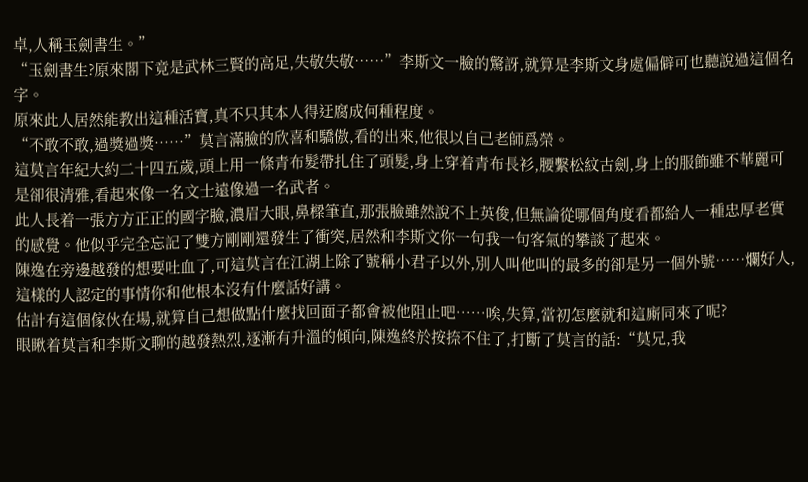卓,人稱玉劍書生。”
“玉劍書生?原來閣下竟是武林三賢的高足,失敬失敬……”李斯文一臉的驚訝,就算是李斯文身處偏僻可也聽說過這個名字。
原來此人居然能教出這種活寶,真不只其本人得迂腐成何種程度。
“不敢不敢,過獎過獎……”莫言滿臉的欣喜和驕傲,看的出來,他很以自己老師爲榮。
這莫言年紀大約二十四五歲,頭上用一條青布髮帶扎住了頭髮,身上穿着青布長衫,腰繫松紋古劍,身上的服飾雖不華麗可是卻很清雅,看起來像一名文士遠像過一名武者。
此人長着一張方方正正的國字臉,濃眉大眼,鼻樑筆直,那張臉雖然說不上英俊,但無論從哪個角度看都給人一種忠厚老實的感覺。他似乎完全忘記了雙方剛剛還發生了衝突,居然和李斯文你一句我一句客氣的攀談了起來。
陳逸在旁邊越發的想要吐血了,可這莫言在江湖上除了號稱小君子以外,別人叫他叫的最多的卻是另一個外號……爛好人,這樣的人認定的事情你和他根本沒有什麼話好講。
估計有這個傢伙在場,就算自己想做點什麼找回面子都會被他阻止吧……唉,失算,當初怎麼就和這廝同來了呢?
眼瞅着莫言和李斯文聊的越發熱烈,逐漸有升溫的傾向,陳逸終於按捺不住了,打斷了莫言的話:“莫兄,我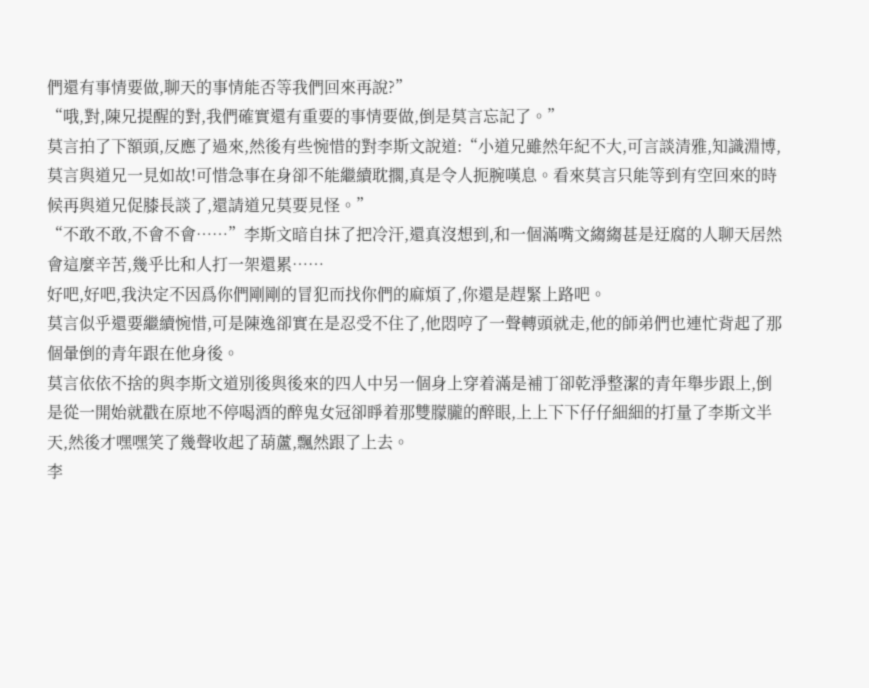們還有事情要做,聊天的事情能否等我們回來再說?”
“哦,對,陳兄提醒的對,我們確實還有重要的事情要做,倒是莫言忘記了。”
莫言拍了下額頭,反應了過來,然後有些惋惜的對李斯文說道:“小道兄雖然年紀不大,可言談清雅,知識淵博,莫言與道兄一見如故!可惜急事在身卻不能繼續耽擱,真是令人扼腕嘆息。看來莫言只能等到有空回來的時候再與道兄促膝長談了,還請道兄莫要見怪。”
“不敢不敢,不會不會……”李斯文暗自抹了把冷汗,還真沒想到,和一個滿嘴文縐縐甚是迂腐的人聊天居然會這麼辛苦,幾乎比和人打一架還累……
好吧,好吧,我決定不因爲你們剛剛的冒犯而找你們的麻煩了,你還是趕緊上路吧。
莫言似乎還要繼續惋惜,可是陳逸卻實在是忍受不住了,他悶哼了一聲轉頭就走,他的師弟們也連忙背起了那個暈倒的青年跟在他身後。
莫言依依不捨的與李斯文道別後與後來的四人中另一個身上穿着滿是補丁卻乾淨整潔的青年舉步跟上,倒是從一開始就戳在原地不停喝酒的醉鬼女冠卻睜着那雙朦朧的醉眼,上上下下仔仔細細的打量了李斯文半天,然後才嘿嘿笑了幾聲收起了葫蘆,飄然跟了上去。
李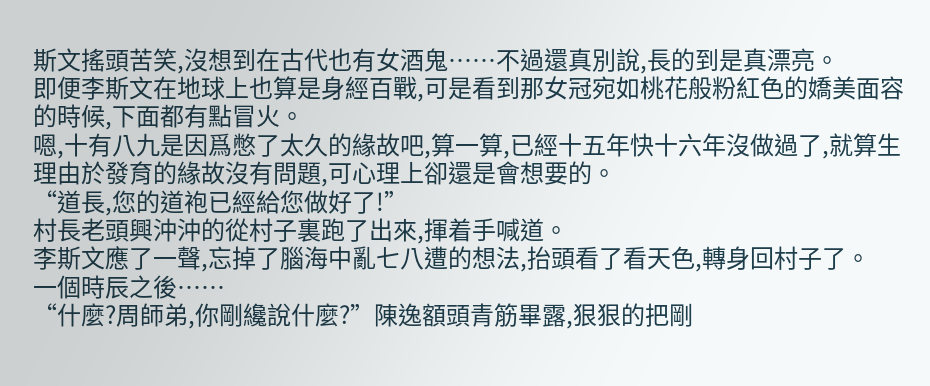斯文搖頭苦笑,沒想到在古代也有女酒鬼……不過還真別說,長的到是真漂亮。
即便李斯文在地球上也算是身經百戰,可是看到那女冠宛如桃花般粉紅色的嬌美面容的時候,下面都有點冒火。
嗯,十有八九是因爲憋了太久的緣故吧,算一算,已經十五年快十六年沒做過了,就算生理由於發育的緣故沒有問題,可心理上卻還是會想要的。
“道長,您的道袍已經給您做好了!”
村長老頭興沖沖的從村子裏跑了出來,揮着手喊道。
李斯文應了一聲,忘掉了腦海中亂七八遭的想法,抬頭看了看天色,轉身回村子了。
一個時辰之後……
“什麼?周師弟,你剛纔說什麼?”陳逸額頭青筋畢露,狠狠的把剛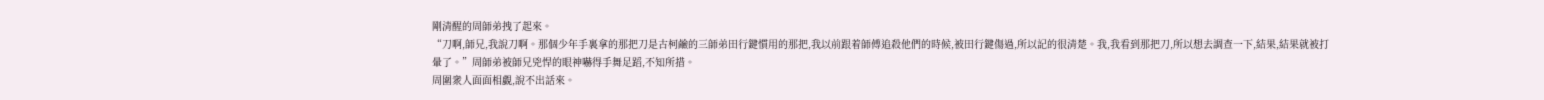剛清醒的周師弟拽了起來。
“刀啊,師兄,我說刀啊。那個少年手裏拿的那把刀是古柯鹼的三師弟田行鍵慣用的那把,我以前跟着師傅追殺他們的時候,被田行鍵傷過,所以記的很清楚。我,我看到那把刀,所以想去調查一下,結果,結果就被打暈了。”周師弟被師兄兇悍的眼神嚇得手舞足蹈,不知所措。
周圍衆人面面相覷,說不出話來。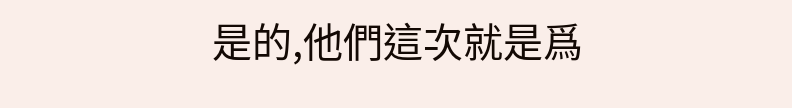是的,他們這次就是爲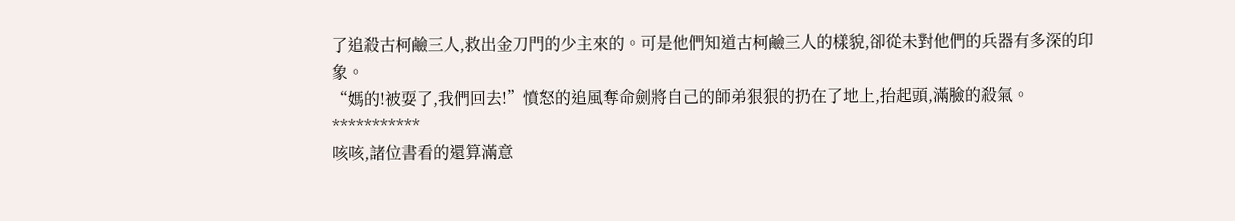了追殺古柯鹼三人,救出金刀門的少主來的。可是他們知道古柯鹼三人的樣貌,卻從未對他們的兵器有多深的印象。
“媽的!被耍了,我們回去!”憤怒的追風奪命劍將自己的師弟狠狠的扔在了地上,抬起頭,滿臉的殺氣。
***********
咳咳,諸位書看的還算滿意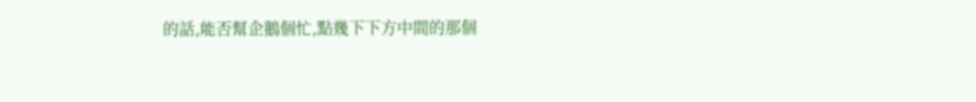的話,能否幫企鵝個忙,點幾下下方中間的那個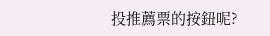投推薦票的按鈕呢?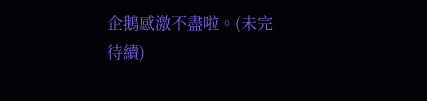企鵝感激不盡啦。(未完待續)